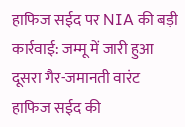हाफिज सईद पर NIA की बड़ी कार्रवाई: जम्मू में जारी हुआ दूसरा गैर-जमानती वारंट
हाफिज सईद की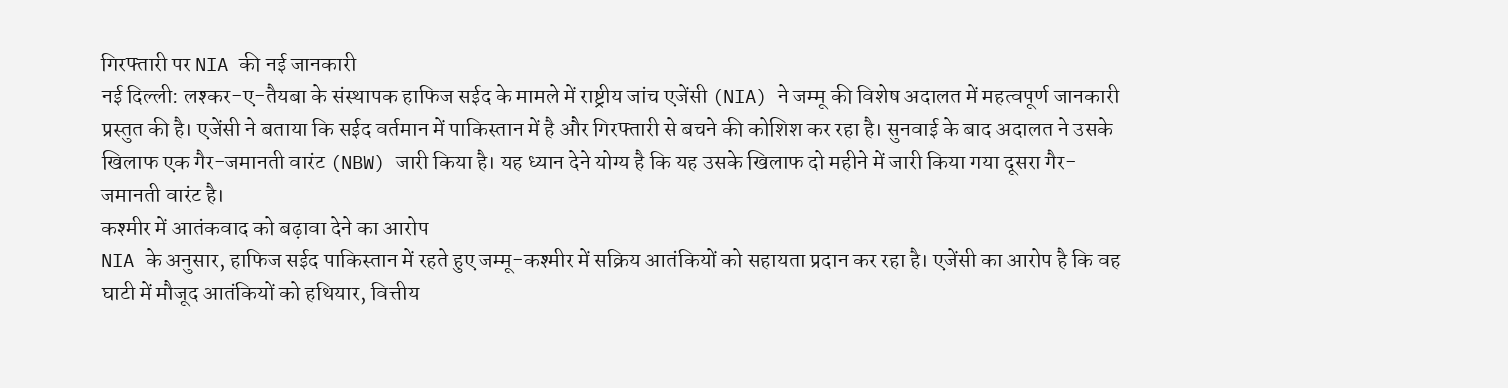गिरफ्तारी पर NIA की नई जानकारी
नई दिल्ली: लश्कर-ए-तैयबा के संस्थापक हाफिज सईद के मामले में राष्ट्रीय जांच एजेंसी (NIA) ने जम्मू की विशेष अदालत में महत्वपूर्ण जानकारी प्रस्तुत की है। एजेंसी ने बताया कि सईद वर्तमान में पाकिस्तान में है और गिरफ्तारी से बचने की कोशिश कर रहा है। सुनवाई के बाद अदालत ने उसके खिलाफ एक गैर-जमानती वारंट (NBW) जारी किया है। यह ध्यान देने योग्य है कि यह उसके खिलाफ दो महीने में जारी किया गया दूसरा गैर-जमानती वारंट है।
कश्मीर में आतंकवाद को बढ़ावा देने का आरोप
NIA के अनुसार, हाफिज सईद पाकिस्तान में रहते हुए जम्मू-कश्मीर में सक्रिय आतंकियों को सहायता प्रदान कर रहा है। एजेंसी का आरोप है कि वह घाटी में मौजूद आतंकियों को हथियार, वित्तीय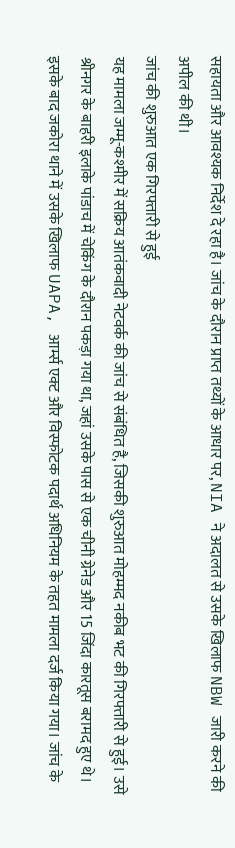सहायता और आवश्यक निर्देश दे रहा है। जांच के दौरान प्राप्त तथ्यों के आधार पर, NIA ने अदालत से उसके खिलाफ NBW जारी करने की अपील की थी।
जांच की शुरुआत एक गिरफ्तारी से हुई
यह मामला जम्मू-कश्मीर में सक्रिय आतंकवादी नेटवर्क की जांच से संबंधित है, जिसकी शुरुआत मोहम्मद नकीब भट की गिरफ्तारी से हुई। उसे श्रीनगर के बाहरी इलाके पांडाच में चेकिंग के दौरान पकड़ा गया था, जहां उसके पास से एक चीनी ग्रेनेड और 15 जिंदा कारतूस बरामद हुए थे।
इसके बाद जकोरा थाने में उसके खिलाफ UAPA, आर्म्स एक्ट और विस्फोटक पदार्थ अधिनियम के तहत मामला दर्ज किया गया। जांच के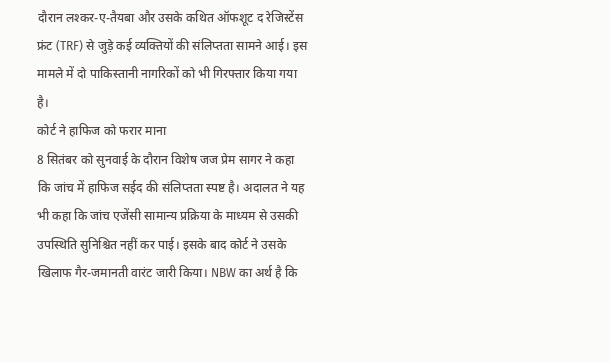दौरान लश्कर-ए-तैयबा और उसके कथित ऑफशूट द रेजिस्टेंस फ्रंट (TRF) से जुड़े कई व्यक्तियों की संलिप्तता सामने आई। इस मामले में दो पाकिस्तानी नागरिकों को भी गिरफ्तार किया गया है।
कोर्ट ने हाफिज को फरार माना
8 सितंबर को सुनवाई के दौरान विशेष जज प्रेम सागर ने कहा कि जांच में हाफिज सईद की संलिप्तता स्पष्ट है। अदालत ने यह भी कहा कि जांच एजेंसी सामान्य प्रक्रिया के माध्यम से उसकी उपस्थिति सुनिश्चित नहीं कर पाई। इसके बाद कोर्ट ने उसके खिलाफ गैर-जमानती वारंट जारी किया। NBW का अर्थ है कि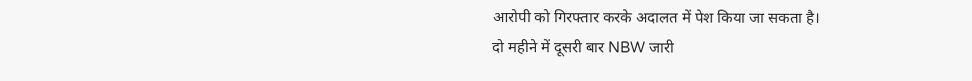आरोपी को गिरफ्तार करके अदालत में पेश किया जा सकता है।
दो महीने में दूसरी बार NBW जारी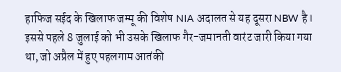हाफिज सईद के खिलाफ जम्मू की विशेष NIA अदालत से यह दूसरा NBW है। इससे पहले 8 जुलाई को भी उसके खिलाफ गैर-जमानती वारंट जारी किया गया था, जो अप्रैल में हुए पहलगाम आतंकी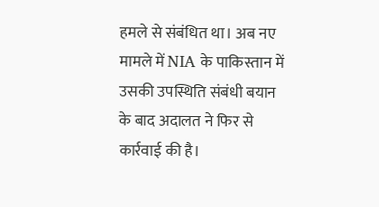हमले से संबंधित था। अब नए मामले में NIA के पाकिस्तान में उसकी उपस्थिति संबंधी बयान के बाद अदालत ने फिर से कार्रवाई की है।